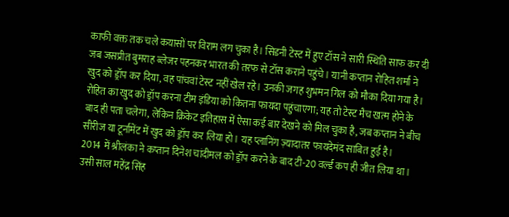काफी वक्त तक चले कयासों पर विराम लग चुका है। सिडनी टेस्ट में हुए टॉस ने सारी स्थिति साफ कर दी जब जसप्रीत बुमराह ब्लेजर पहनकर भारत की तरफ से टॉस कराने पहुंचे। यानी कप्तान रोहित शर्मा ने खुद को ड्रॉप कर दिया, वह पांचवां टेस्ट नहीं खेल रहे। उनकी जगह शुभमन गिल को मौका दिया गया है।
रोहित का खुद को ड्रॉप करना टीम इंडिया को कितना फायदा पहुंचाएगा; यह तो टेस्ट मैच खत्म होने के बाद ही पता चलेगा, लेकिन क्रिकेट इतिहास में ऐसा कई बार देखने को मिल चुका है, जब कप्तान ने बीच सीरीज या टूर्नामेंट में खुद को ड्रॉप कर लिया हो। यह प्लानिंग ज़्यादातर फायदेमंद साबित हुई है।
2014 में श्रीलंका ने कप्तान दिनेश चांदीमल को ड्रॉप करने के बाद टी-20 वर्ल्ड कप ही जीत लिया था। उसी साल महेंद्र सिंह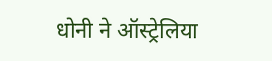धोनी ने ऑस्ट्रेलिया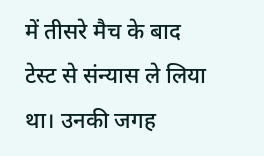में तीसरे मैच के बाद टेस्ट से संन्यास ले लिया था। उनकी जगह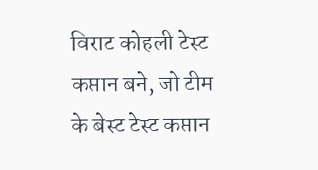विराट कोहली टेस्ट कप्तान बने, जो टीम के बेस्ट टेस्ट कप्तान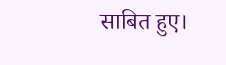साबित हुए।